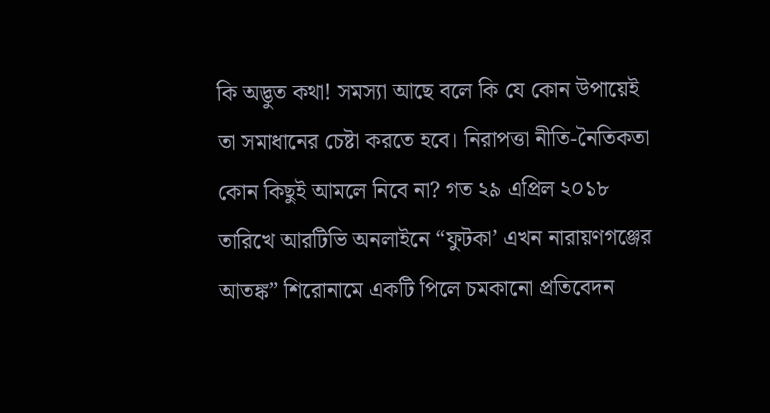কি অদ্ভুত কথা! সমস্যা আছে বলে কি যে কোন উপায়েই তা সমাধানের চেষ্টা করতে হবে। নিরাপত্তা নীতি-নৈতিকতা কোন কিছুই আমলে নিবে না? গত ২৯ এপ্রিল ২০১৮ তারিখে আরটিভি অনলাইনে “ফুটকা’ এখন নারায়ণগঞ্জের আতঙ্ক” শিরোনামে একটি পিলে চমকানো প্রতিবেদন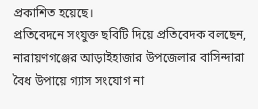প্রকাশিত হয়েছে।
প্রতিবেদনে সংযুক্ত ছবিটি দিয়ে প্রতিবেদক বলছেন, নারায়ণগঞ্জের আড়াইহাজার উপজেলার বাসিন্দারা বৈধ উপায়ে গ্যাস সংযোগ না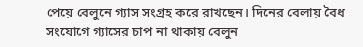পেয়ে বেলুনে গ্যাস সংগ্রহ করে রাখছেন। দিনের বেলায় বৈধ সংযোগে গ্যাসের চাপ না থাকায় বেলুন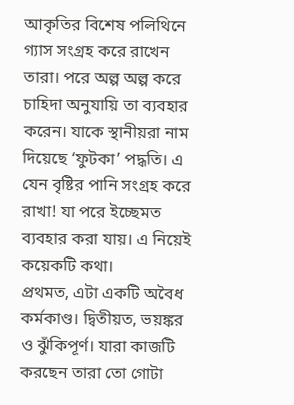আকৃতির বিশেষ পলিথিনে গ্যাস সংগ্রহ করে রাখেন তারা। পরে অল্প অল্প করে চাহিদা অনুযায়ি তা ব্যবহার করেন। যাকে স্থানীয়রা নাম দিয়েছে ‘ফুটকা’ পদ্ধতি। এ যেন বৃষ্টির পানি সংগ্রহ করে রাখা! যা পরে ইচ্ছেমত ব্যবহার করা যায়। এ নিয়েই কয়েকটি কথা।
প্রথমত, এটা একটি অবৈধ কর্মকাণ্ড। দ্বিতীয়ত, ভয়ঙ্কর ও ঝুঁকিপূর্ণ। যারা কাজটি করছেন তারা তো গোটা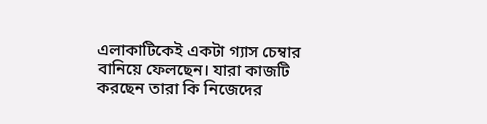এলাকাটিকেই একটা গ্যাস চেম্বার বানিয়ে ফেলছেন। যারা কাজটি করছেন তারা কি নিজেদের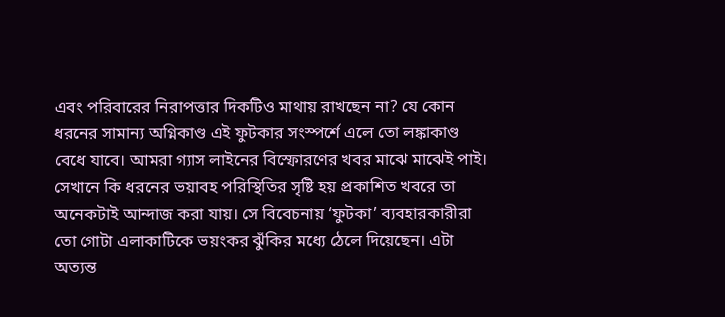এবং পরিবারের নিরাপত্তার দিকটিও মাথায় রাখছেন না? যে কোন ধরনের সামান্য অগ্নিকাণ্ড এই ফুটকার সংস্পর্শে এলে তো লঙ্কাকাণ্ড বেধে যাবে। আমরা গ্যাস লাইনের বিস্ফোরণের খবর মাঝে মাঝেই পাই। সেখানে কি ধরনের ভয়াবহ পরিস্থিতির সৃষ্টি হয় প্রকাশিত খবরে তা অনেকটাই আন্দাজ করা যায়। সে বিবেচনায় ‘ফুটকা’ ব্যবহারকারীরা তো গোটা এলাকাটিকে ভয়ংকর ঝুঁকির মধ্যে ঠেলে দিয়েছেন। এটা অত্যন্ত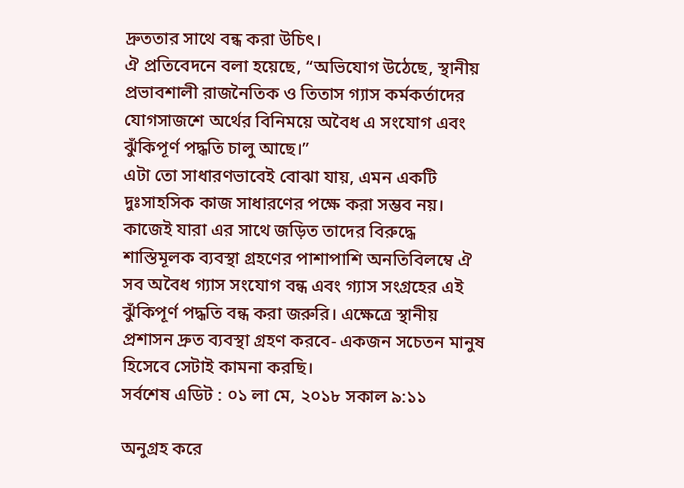দ্রুততার সাথে বন্ধ করা উচিৎ।
ঐ প্রতিবেদনে বলা হয়েছে, “অভিযোগ উঠেছে, স্থানীয় প্রভাবশালী রাজনৈতিক ও তিতাস গ্যাস কর্মকর্তাদের যোগসাজশে অর্থের বিনিময়ে অবৈধ এ সংযোগ এবং ঝুঁকিপূর্ণ পদ্ধতি চালু আছে।”
এটা তো সাধারণভাবেই বোঝা যায়, এমন একটি দুঃসাহসিক কাজ সাধারণের পক্ষে করা সম্ভব নয়। কাজেই যারা এর সাথে জড়িত তাদের বিরুদ্ধে শাস্তিমূলক ব্যবস্থা গ্রহণের পাশাপাশি অনতিবিলম্বে ঐ সব অবৈধ গ্যাস সংযোগ বন্ধ এবং গ্যাস সংগ্রহের এই ঝুঁকিপূর্ণ পদ্ধতি বন্ধ করা জরুরি। এক্ষেত্রে স্থানীয় প্রশাসন দ্রুত ব্যবস্থা গ্রহণ করবে- একজন সচেতন মানুষ হিসেবে সেটাই কামনা করছি।
সর্বশেষ এডিট : ০১ লা মে, ২০১৮ সকাল ৯:১১

অনুগ্রহ করে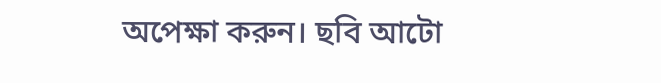অপেক্ষা করুন। ছবি আটো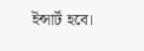ইন্সার্ট হবে।